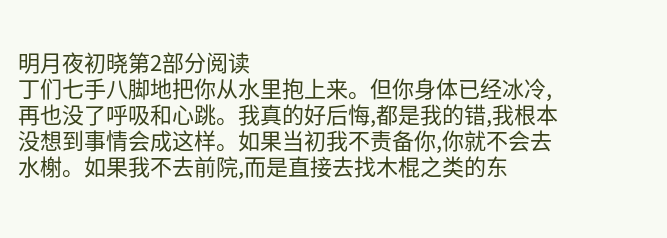明月夜初晓第2部分阅读
丁们七手八脚地把你从水里抱上来。但你身体已经冰冷,再也没了呼吸和心跳。我真的好后悔,都是我的错,我根本没想到事情会成这样。如果当初我不责备你,你就不会去水榭。如果我不去前院,而是直接去找木棍之类的东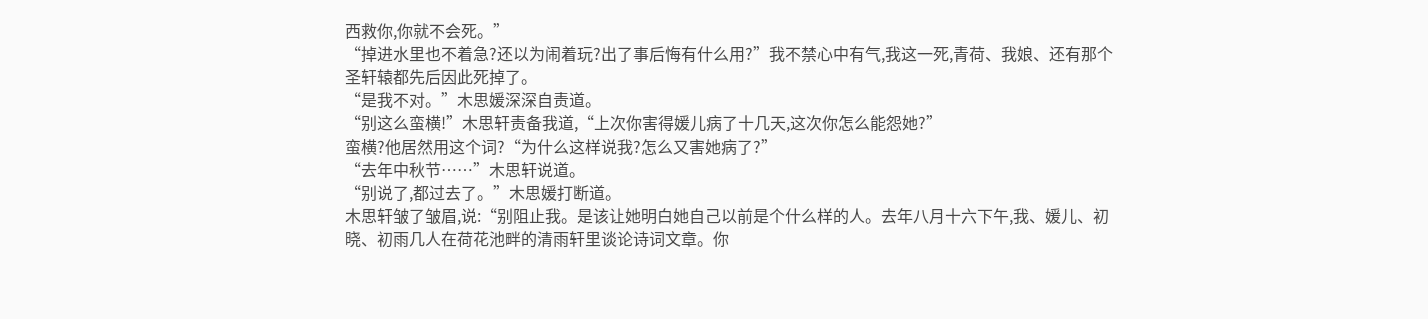西救你,你就不会死。”
“掉进水里也不着急?还以为闹着玩?出了事后悔有什么用?”我不禁心中有气,我这一死,青荷、我娘、还有那个圣轩辕都先后因此死掉了。
“是我不对。”木思媛深深自责道。
“别这么蛮横!”木思轩责备我道,“上次你害得媛儿病了十几天,这次你怎么能怨她?”
蛮横?他居然用这个词?“为什么这样说我?怎么又害她病了?”
“去年中秋节……”木思轩说道。
“别说了,都过去了。”木思媛打断道。
木思轩皱了皱眉,说:“别阻止我。是该让她明白她自己以前是个什么样的人。去年八月十六下午,我、媛儿、初晓、初雨几人在荷花池畔的清雨轩里谈论诗词文章。你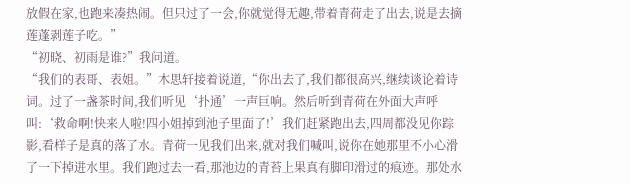放假在家,也跑来凑热闹。但只过了一会,你就觉得无趣,带着青荷走了出去,说是去摘莲蓬剥莲子吃。”
“初晓、初雨是谁?”我问道。
“我们的表哥、表姐。”木思轩接着说道,“你出去了,我们都很高兴,继续谈论着诗词。过了一盏茶时间,我们听见‘扑通’一声巨响。然后听到青荷在外面大声呼叫:‘救命啊!快来人啦!四小姐掉到池子里面了!’我们赶紧跑出去,四周都没见你踪影,看样子是真的落了水。青荷一见我们出来,就对我们喊叫,说你在她那里不小心滑了一下掉进水里。我们跑过去一看,那池边的青苔上果真有脚印滑过的痕迹。那处水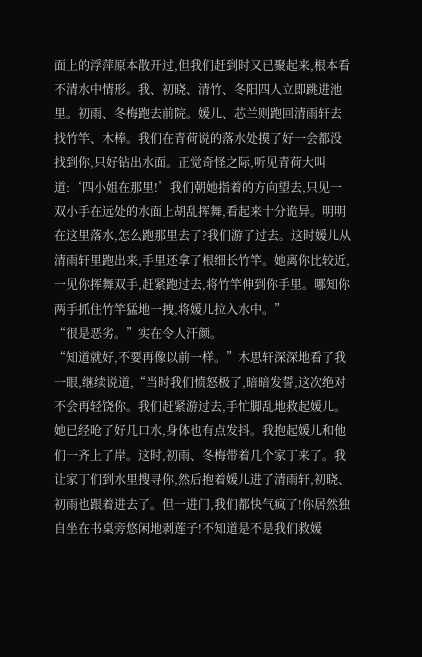面上的浮萍原本散开过,但我们赶到时又已聚起来,根本看不清水中情形。我、初晓、清竹、冬阳四人立即跳进池里。初雨、冬梅跑去前院。媛儿、芯兰则跑回清雨轩去找竹竿、木棒。我们在青荷说的落水处摸了好一会都没找到你,只好钻出水面。正觉奇怪之际,听见青荷大叫道:‘四小姐在那里!’我们朝她指着的方向望去,只见一双小手在远处的水面上胡乱挥舞,看起来十分诡异。明明在这里落水,怎么跑那里去了?我们游了过去。这时媛儿从清雨轩里跑出来,手里还拿了根细长竹竿。她离你比较近,一见你挥舞双手,赶紧跑过去,将竹竿伸到你手里。哪知你两手抓住竹竿猛地一拽,将媛儿拉入水中。”
“很是恶劣。”实在令人汗颜。
“知道就好,不要再像以前一样。”木思轩深深地看了我一眼,继续说道,“当时我们愤怒极了,暗暗发誓,这次绝对不会再轻饶你。我们赶紧游过去,手忙脚乱地救起媛儿。她已经呛了好几口水,身体也有点发抖。我抱起媛儿和他们一齐上了岸。这时,初雨、冬梅带着几个家丁来了。我让家丁们到水里搜寻你,然后抱着媛儿进了清雨轩,初晓、初雨也跟着进去了。但一进门,我们都快气疯了!你居然独自坐在书桌旁悠闲地剥莲子!不知道是不是我们救媛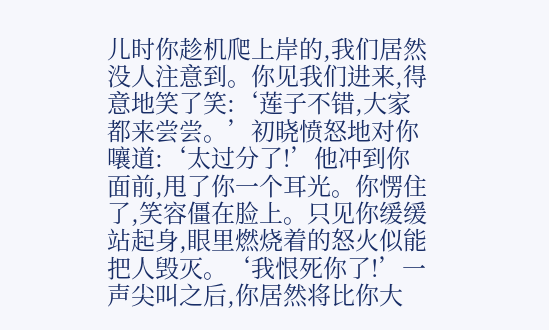儿时你趁机爬上岸的,我们居然没人注意到。你见我们进来,得意地笑了笑:‘莲子不错,大家都来尝尝。’初晓愤怒地对你嚷道:‘太过分了!’他冲到你面前,甩了你一个耳光。你愣住了,笑容僵在脸上。只见你缓缓站起身,眼里燃烧着的怒火似能把人毁灭。‘我恨死你了!’一声尖叫之后,你居然将比你大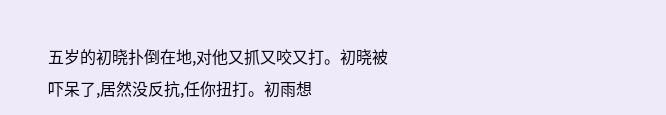五岁的初晓扑倒在地,对他又抓又咬又打。初晓被吓呆了,居然没反抗,任你扭打。初雨想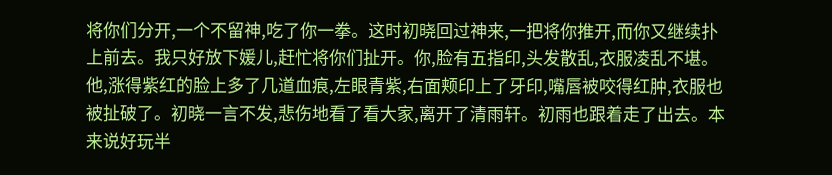将你们分开,一个不留神,吃了你一拳。这时初晓回过神来,一把将你推开,而你又继续扑上前去。我只好放下媛儿,赶忙将你们扯开。你,脸有五指印,头发散乱,衣服凌乱不堪。他,涨得紫红的脸上多了几道血痕,左眼青紫,右面颊印上了牙印,嘴唇被咬得红肿,衣服也被扯破了。初晓一言不发,悲伤地看了看大家,离开了清雨轩。初雨也跟着走了出去。本来说好玩半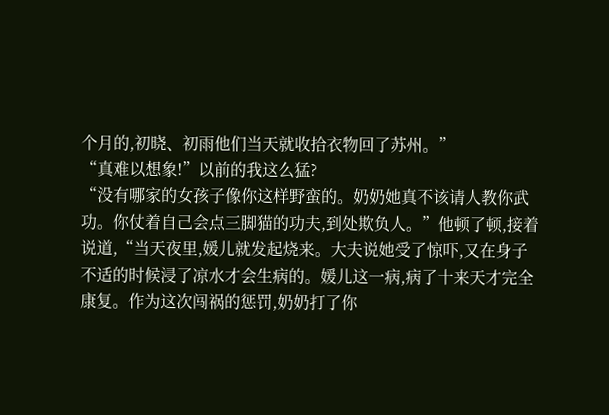个月的,初晓、初雨他们当天就收拾衣物回了苏州。”
“真难以想象!”以前的我这么猛?
“没有哪家的女孩子像你这样野蛮的。奶奶她真不该请人教你武功。你仗着自己会点三脚猫的功夫,到处欺负人。”他顿了顿,接着说道,“当天夜里,媛儿就发起烧来。大夫说她受了惊吓,又在身子不适的时候浸了凉水才会生病的。媛儿这一病,病了十来天才完全康复。作为这次闯祸的惩罚,奶奶打了你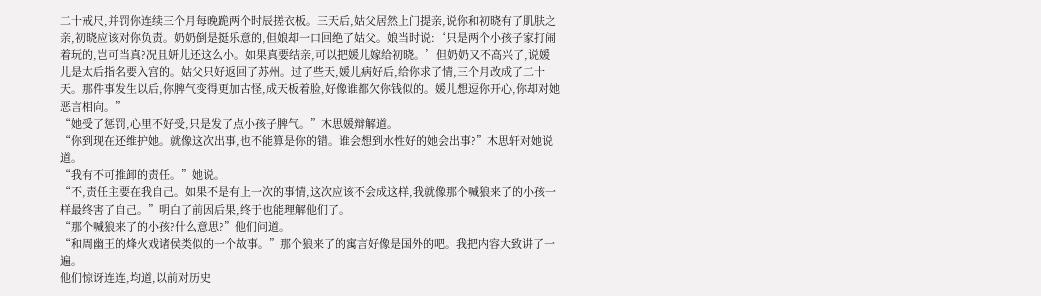二十戒尺,并罚你连续三个月每晚跪两个时辰搓衣板。三天后,姑父居然上门提亲,说你和初晓有了肌肤之亲,初晓应该对你负责。奶奶倒是挺乐意的,但娘却一口回绝了姑父。娘当时说:‘只是两个小孩子家打闹着玩的,岂可当真?况且妍儿还这么小。如果真要结亲,可以把媛儿嫁给初晓。’但奶奶又不高兴了,说媛儿是太后指名要入宫的。姑父只好返回了苏州。过了些天,媛儿病好后,给你求了情,三个月改成了二十天。那件事发生以后,你脾气变得更加古怪,成天板着脸,好像谁都欠你钱似的。媛儿想逗你开心,你却对她恶言相向。”
“她受了惩罚,心里不好受,只是发了点小孩子脾气。”木思媛辩解道。
“你到现在还维护她。就像这次出事,也不能算是你的错。谁会想到水性好的她会出事?”木思轩对她说道。
“我有不可推卸的责任。”她说。
“不,责任主要在我自己。如果不是有上一次的事情,这次应该不会成这样,我就像那个喊狼来了的小孩一样最终害了自己。”明白了前因后果,终于也能理解他们了。
“那个喊狼来了的小孩?什么意思?”他们问道。
“和周幽王的烽火戏诸侯类似的一个故事。”那个狼来了的寓言好像是国外的吧。我把内容大致讲了一遍。
他们惊讶连连,均道,以前对历史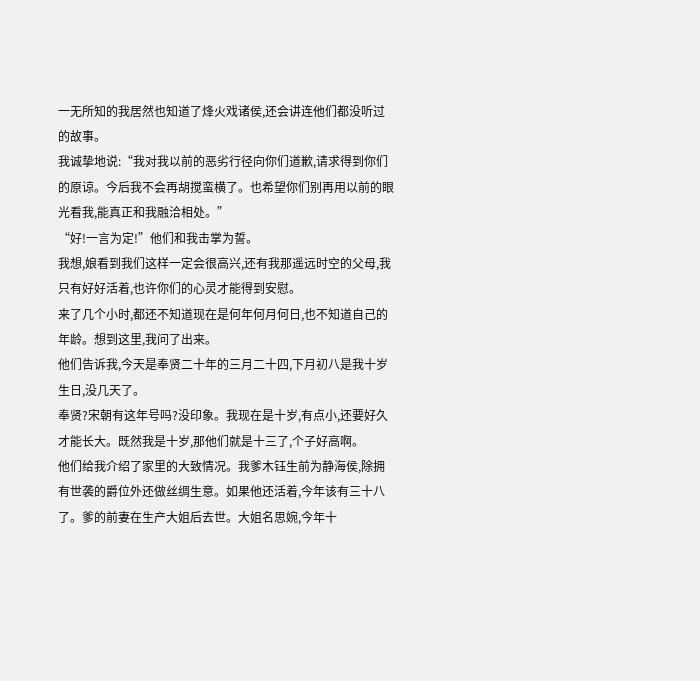一无所知的我居然也知道了烽火戏诸侯,还会讲连他们都没听过的故事。
我诚挚地说:“我对我以前的恶劣行径向你们道歉,请求得到你们的原谅。今后我不会再胡搅蛮横了。也希望你们别再用以前的眼光看我,能真正和我融洽相处。”
“好!一言为定!”他们和我击掌为誓。
我想,娘看到我们这样一定会很高兴,还有我那遥远时空的父母,我只有好好活着,也许你们的心灵才能得到安慰。
来了几个小时,都还不知道现在是何年何月何日,也不知道自己的年龄。想到这里,我问了出来。
他们告诉我,今天是奉贤二十年的三月二十四,下月初八是我十岁生日,没几天了。
奉贤?宋朝有这年号吗?没印象。我现在是十岁,有点小,还要好久才能长大。既然我是十岁,那他们就是十三了,个子好高啊。
他们给我介绍了家里的大致情况。我爹木钰生前为静海侯,除拥有世袭的爵位外还做丝绸生意。如果他还活着,今年该有三十八了。爹的前妻在生产大姐后去世。大姐名思婉,今年十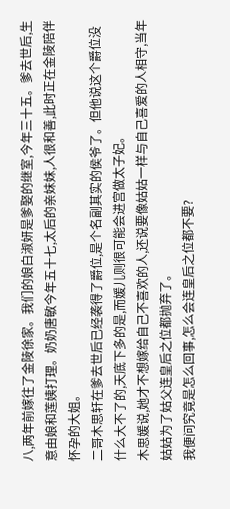八,两年前嫁往了金陵徐家。我们的娘白淑妍是爹娶的继室,今年三十五。爹去世后,生意由娘和莲姨打理。奶奶唐敏今年五十七,太后的亲妹妹,人很和善,此时正在金陵陪伴怀孕的大姐。
二哥木思轩在爹去世后已经袭得了爵位,是个名副其实的侯爷了。但他说这个爵位没什么大不了的,天底下多的是,而媛儿则很可能会进宫做太子妃。
木思媛说,她才不想嫁给自己不喜欢的人,还说要像姑姑一样与自己喜爱的人相守,当年姑姑为了姑父连皇后之位都抛弃了。
我便问究竟是怎么回事,怎么会连皇后之位都不要?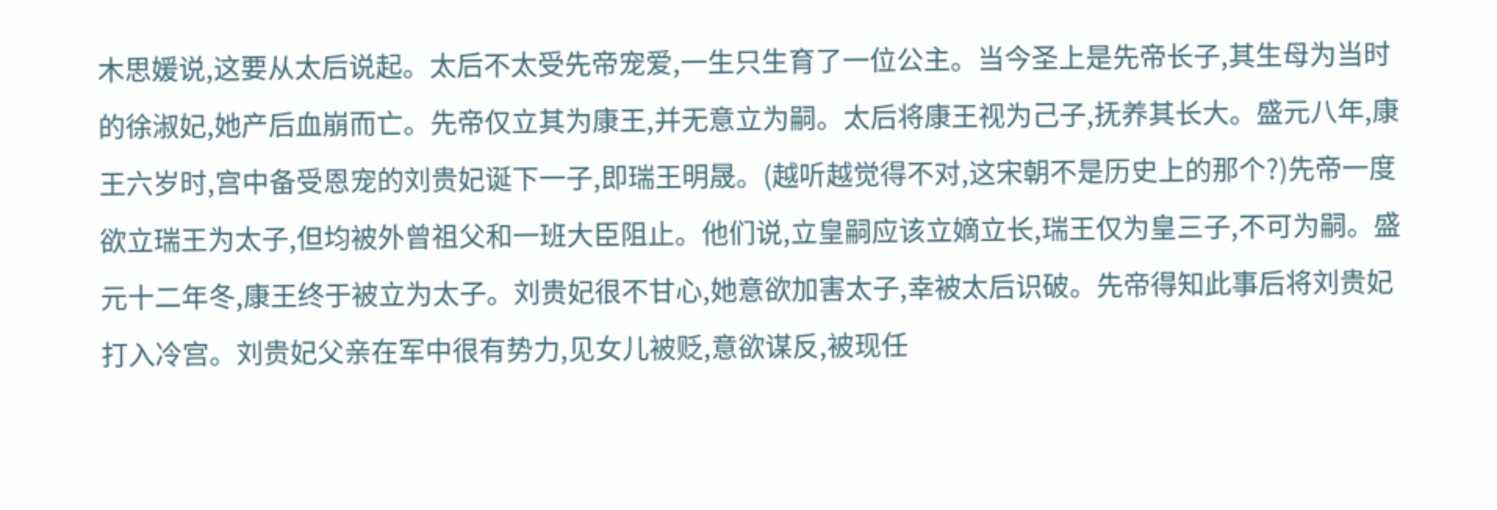木思媛说,这要从太后说起。太后不太受先帝宠爱,一生只生育了一位公主。当今圣上是先帝长子,其生母为当时的徐淑妃,她产后血崩而亡。先帝仅立其为康王,并无意立为嗣。太后将康王视为己子,抚养其长大。盛元八年,康王六岁时,宫中备受恩宠的刘贵妃诞下一子,即瑞王明晟。(越听越觉得不对,这宋朝不是历史上的那个?)先帝一度欲立瑞王为太子,但均被外曾祖父和一班大臣阻止。他们说,立皇嗣应该立嫡立长,瑞王仅为皇三子,不可为嗣。盛元十二年冬,康王终于被立为太子。刘贵妃很不甘心,她意欲加害太子,幸被太后识破。先帝得知此事后将刘贵妃打入冷宫。刘贵妃父亲在军中很有势力,见女儿被贬,意欲谋反,被现任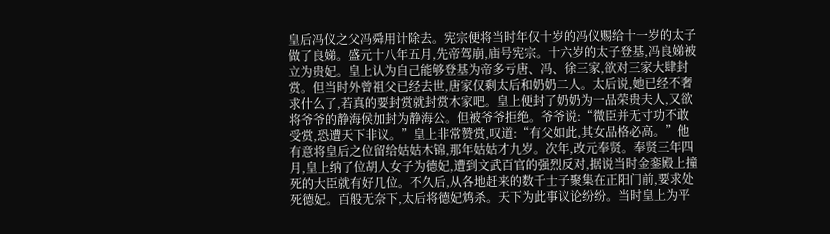皇后冯仪之父冯舜用计除去。宪宗便将当时年仅十岁的冯仪赐给十一岁的太子做了良娣。盛元十八年五月,先帝驾崩,庙号宪宗。十六岁的太子登基,冯良娣被立为贵妃。皇上认为自己能够登基为帝多亏唐、冯、徐三家,欲对三家大肆封赏。但当时外曾祖父已经去世,唐家仅剩太后和奶奶二人。太后说,她已经不奢求什么了,若真的要封赏就封赏木家吧。皇上便封了奶奶为一品荣贵夫人,又欲将爷爷的静海侯加封为静海公。但被爷爷拒绝。爷爷说:“微臣并无寸功不敢受赏,恐遭天下非议。”皇上非常赞赏,叹道:“有父如此,其女品格必高。”他有意将皇后之位留给姑姑木锦,那年姑姑才九岁。次年,改元奉贤。奉贤三年四月,皇上纳了位胡人女子为德妃,遭到文武百官的强烈反对,据说当时金銮殿上撞死的大臣就有好几位。不久后,从各地赶来的数千士子聚集在正阳门前,要求处死德妃。百般无奈下,太后将德妃鸩杀。天下为此事议论纷纷。当时皇上为平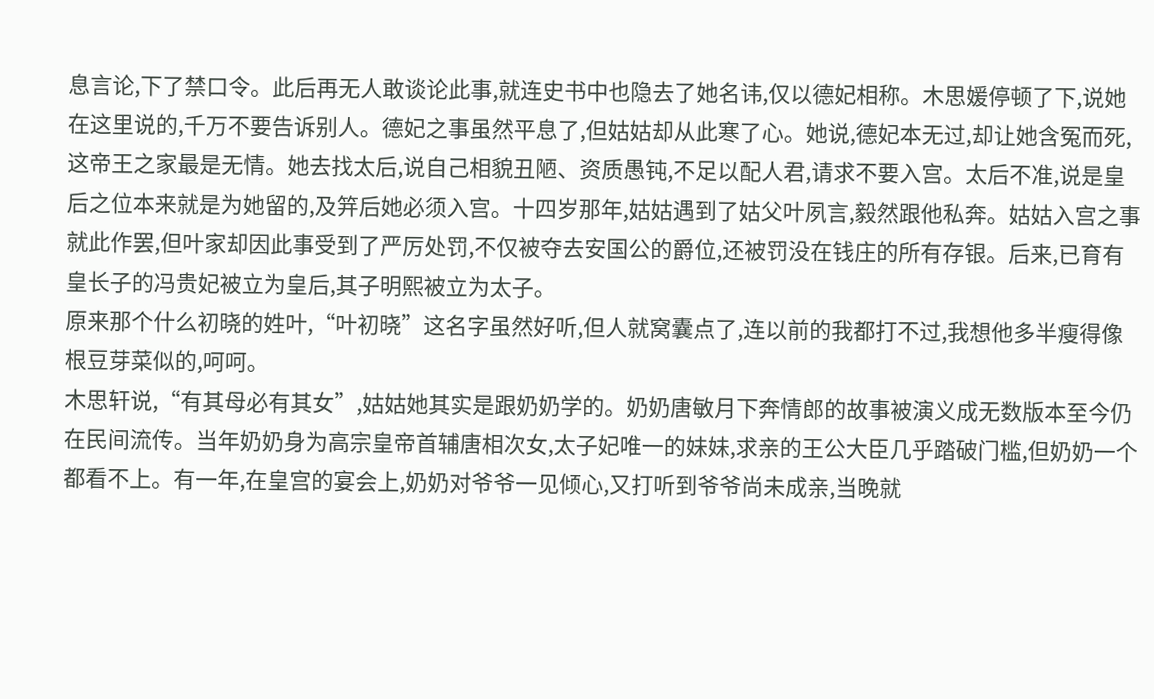息言论,下了禁口令。此后再无人敢谈论此事,就连史书中也隐去了她名讳,仅以德妃相称。木思媛停顿了下,说她在这里说的,千万不要告诉别人。德妃之事虽然平息了,但姑姑却从此寒了心。她说,德妃本无过,却让她含冤而死,这帝王之家最是无情。她去找太后,说自己相貌丑陋、资质愚钝,不足以配人君,请求不要入宫。太后不准,说是皇后之位本来就是为她留的,及笄后她必须入宫。十四岁那年,姑姑遇到了姑父叶夙言,毅然跟他私奔。姑姑入宫之事就此作罢,但叶家却因此事受到了严厉处罚,不仅被夺去安国公的爵位,还被罚没在钱庄的所有存银。后来,已育有皇长子的冯贵妃被立为皇后,其子明熙被立为太子。
原来那个什么初晓的姓叶,“叶初晓”这名字虽然好听,但人就窝囊点了,连以前的我都打不过,我想他多半瘦得像根豆芽菜似的,呵呵。
木思轩说,“有其母必有其女”,姑姑她其实是跟奶奶学的。奶奶唐敏月下奔情郎的故事被演义成无数版本至今仍在民间流传。当年奶奶身为高宗皇帝首辅唐相次女,太子妃唯一的妹妹,求亲的王公大臣几乎踏破门槛,但奶奶一个都看不上。有一年,在皇宫的宴会上,奶奶对爷爷一见倾心,又打听到爷爷尚未成亲,当晚就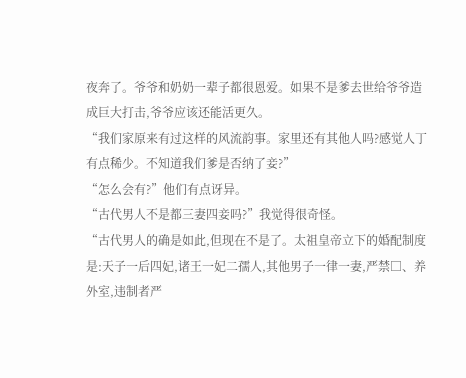夜奔了。爷爷和奶奶一辈子都很恩爱。如果不是爹去世给爷爷造成巨大打击,爷爷应该还能活更久。
“我们家原来有过这样的风流韵事。家里还有其他人吗?感觉人丁有点稀少。不知道我们爹是否纳了妾?”
“怎么会有?”他们有点讶异。
“古代男人不是都三妻四妾吗?”我觉得很奇怪。
“古代男人的确是如此,但现在不是了。太祖皇帝立下的婚配制度是:天子一后四妃,诸王一妃二孺人,其他男子一律一妻,严禁□、养外室,违制者严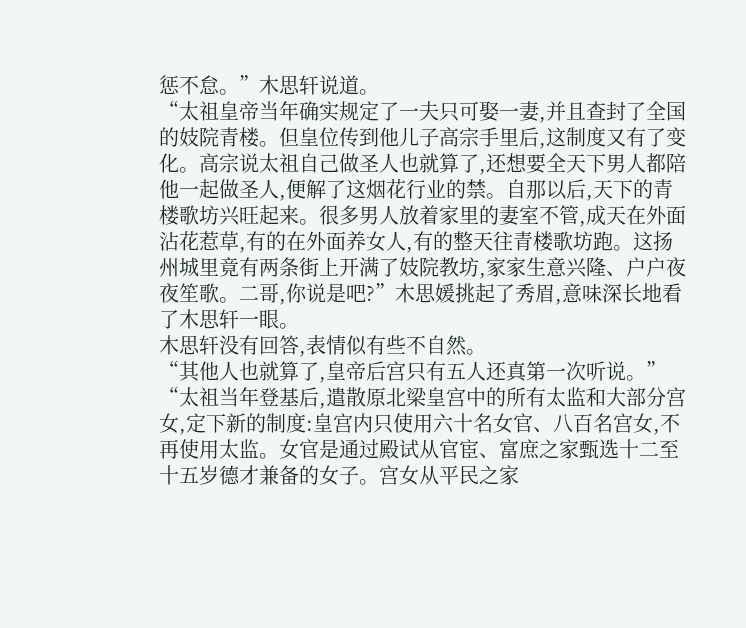惩不怠。”木思轩说道。
“太祖皇帝当年确实规定了一夫只可娶一妻,并且查封了全国的妓院青楼。但皇位传到他儿子高宗手里后,这制度又有了变化。高宗说太祖自己做圣人也就算了,还想要全天下男人都陪他一起做圣人,便解了这烟花行业的禁。自那以后,天下的青楼歌坊兴旺起来。很多男人放着家里的妻室不管,成天在外面沾花惹草,有的在外面养女人,有的整天往青楼歌坊跑。这扬州城里竟有两条街上开满了妓院教坊,家家生意兴隆、户户夜夜笙歌。二哥,你说是吧?”木思媛挑起了秀眉,意味深长地看了木思轩一眼。
木思轩没有回答,表情似有些不自然。
“其他人也就算了,皇帝后宫只有五人还真第一次听说。”
“太祖当年登基后,遣散原北梁皇宫中的所有太监和大部分宫女,定下新的制度:皇宫内只使用六十名女官、八百名宫女,不再使用太监。女官是通过殿试从官宦、富庶之家甄选十二至十五岁德才兼备的女子。宫女从平民之家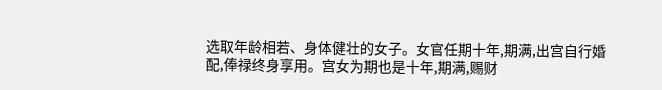选取年龄相若、身体健壮的女子。女官任期十年,期满,出宫自行婚配,俸禄终身享用。宫女为期也是十年,期满,赐财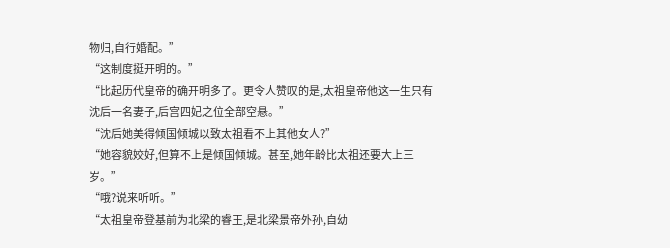物归,自行婚配。”
“这制度挺开明的。”
“比起历代皇帝的确开明多了。更令人赞叹的是,太祖皇帝他这一生只有沈后一名妻子,后宫四妃之位全部空悬。”
“沈后她美得倾国倾城以致太祖看不上其他女人?”
“她容貌姣好,但算不上是倾国倾城。甚至,她年龄比太祖还要大上三岁。”
“哦?说来听听。”
“太祖皇帝登基前为北梁的睿王,是北梁景帝外孙,自幼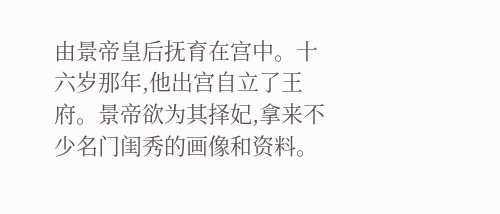由景帝皇后抚育在宫中。十六岁那年,他出宫自立了王府。景帝欲为其择妃,拿来不少名门闺秀的画像和资料。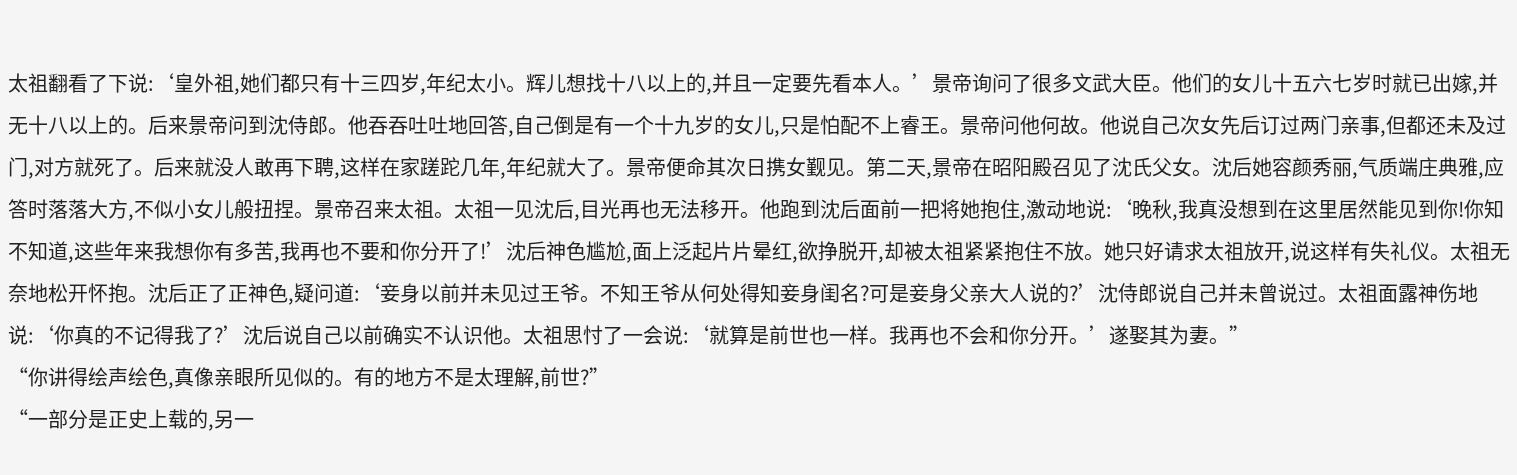太祖翻看了下说:‘皇外祖,她们都只有十三四岁,年纪太小。辉儿想找十八以上的,并且一定要先看本人。’景帝询问了很多文武大臣。他们的女儿十五六七岁时就已出嫁,并无十八以上的。后来景帝问到沈侍郎。他吞吞吐吐地回答,自己倒是有一个十九岁的女儿,只是怕配不上睿王。景帝问他何故。他说自己次女先后订过两门亲事,但都还未及过门,对方就死了。后来就没人敢再下聘,这样在家蹉跎几年,年纪就大了。景帝便命其次日携女觐见。第二天,景帝在昭阳殿召见了沈氏父女。沈后她容颜秀丽,气质端庄典雅,应答时落落大方,不似小女儿般扭捏。景帝召来太祖。太祖一见沈后,目光再也无法移开。他跑到沈后面前一把将她抱住,激动地说:‘晚秋,我真没想到在这里居然能见到你!你知不知道,这些年来我想你有多苦,我再也不要和你分开了!’沈后神色尴尬,面上泛起片片晕红,欲挣脱开,却被太祖紧紧抱住不放。她只好请求太祖放开,说这样有失礼仪。太祖无奈地松开怀抱。沈后正了正神色,疑问道:‘妾身以前并未见过王爷。不知王爷从何处得知妾身闺名?可是妾身父亲大人说的?’沈侍郎说自己并未曾说过。太祖面露神伤地说:‘你真的不记得我了?’沈后说自己以前确实不认识他。太祖思忖了一会说:‘就算是前世也一样。我再也不会和你分开。’遂娶其为妻。”
“你讲得绘声绘色,真像亲眼所见似的。有的地方不是太理解,前世?”
“一部分是正史上载的,另一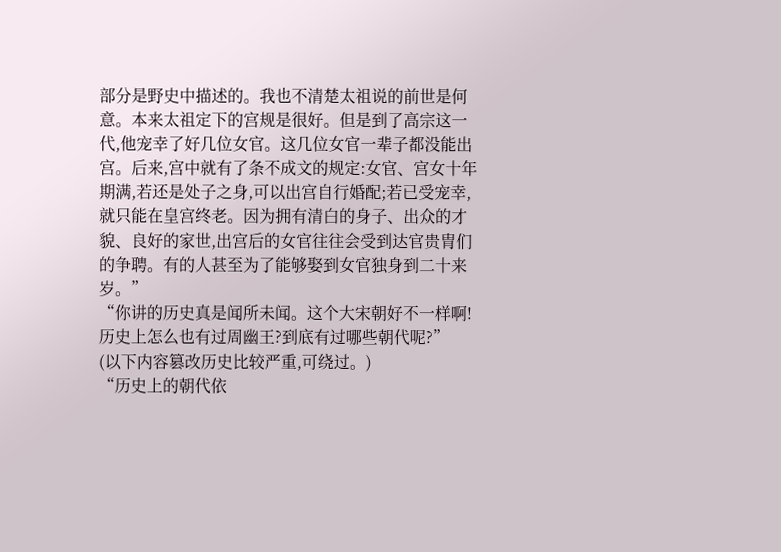部分是野史中描述的。我也不清楚太祖说的前世是何意。本来太祖定下的宫规是很好。但是到了高宗这一代,他宠幸了好几位女官。这几位女官一辈子都没能出宫。后来,宫中就有了条不成文的规定:女官、宫女十年期满,若还是处子之身,可以出宫自行婚配;若已受宠幸,就只能在皇宫终老。因为拥有清白的身子、出众的才貌、良好的家世,出宫后的女官往往会受到达官贵胄们的争聘。有的人甚至为了能够娶到女官独身到二十来岁。”
“你讲的历史真是闻所未闻。这个大宋朝好不一样啊!历史上怎么也有过周幽王?到底有过哪些朝代呢?”
(以下内容篡改历史比较严重,可绕过。)
“历史上的朝代依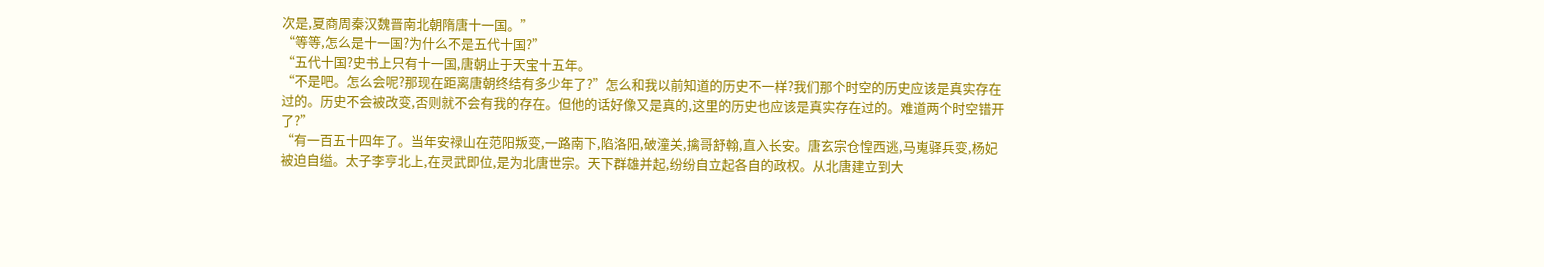次是,夏商周秦汉魏晋南北朝隋唐十一国。”
“等等,怎么是十一国?为什么不是五代十国?”
“五代十国?史书上只有十一国,唐朝止于天宝十五年。
“不是吧。怎么会呢?那现在距离唐朝终结有多少年了?”怎么和我以前知道的历史不一样?我们那个时空的历史应该是真实存在过的。历史不会被改变,否则就不会有我的存在。但他的话好像又是真的,这里的历史也应该是真实存在过的。难道两个时空错开了?”
“有一百五十四年了。当年安禄山在范阳叛变,一路南下,陷洛阳,破潼关,擒哥舒翰,直入长安。唐玄宗仓惶西逃,马嵬驿兵变,杨妃被迫自缢。太子李亨北上,在灵武即位,是为北唐世宗。天下群雄并起,纷纷自立起各自的政权。从北唐建立到大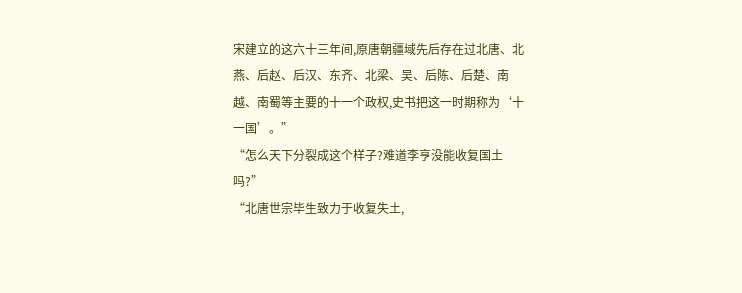宋建立的这六十三年间,原唐朝疆域先后存在过北唐、北燕、后赵、后汉、东齐、北梁、吴、后陈、后楚、南越、南蜀等主要的十一个政权,史书把这一时期称为‘十一国’。”
“怎么天下分裂成这个样子?难道李亨没能收复国土吗?”
“北唐世宗毕生致力于收复失土,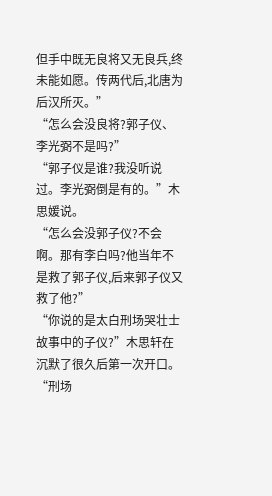但手中既无良将又无良兵,终未能如愿。传两代后,北唐为后汉所灭。”
“怎么会没良将?郭子仪、李光弼不是吗?”
“郭子仪是谁?我没听说过。李光弼倒是有的。”木思媛说。
“怎么会没郭子仪?不会啊。那有李白吗?他当年不是救了郭子仪,后来郭子仪又救了他?”
“你说的是太白刑场哭壮士故事中的子仪?”木思轩在沉默了很久后第一次开口。
“刑场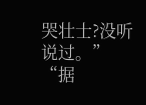哭壮士?没听说过。”
“据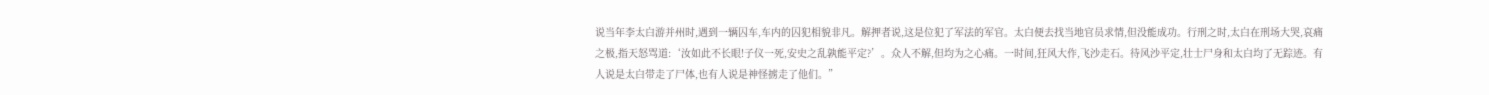说当年李太白游并州时,遇到一辆囚车,车内的囚犯相貌非凡。解押者说,这是位犯了军法的军官。太白便去找当地官员求情,但没能成功。行刑之时,太白在刑场大哭,哀痛之极,指天怒骂道:‘汝如此不长眼!子仪一死,安史之乱孰能平定?’。众人不解,但均为之心痛。一时间,狂风大作,飞沙走石。待风沙平定,壮士尸身和太白均了无踪迹。有人说是太白带走了尸体,也有人说是神怪掳走了他们。”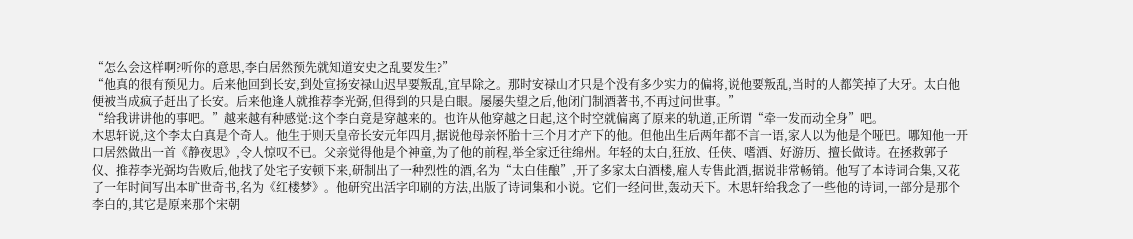“怎么会这样啊?听你的意思,李白居然预先就知道安史之乱要发生?”
“他真的很有预见力。后来他回到长安,到处宣扬安禄山迟早要叛乱,宜早除之。那时安禄山才只是个没有多少实力的偏将,说他要叛乱,当时的人都笑掉了大牙。太白他便被当成疯子赶出了长安。后来他逢人就推荐李光弼,但得到的只是白眼。屡屡失望之后,他闭门制酒著书,不再过问世事。”
“给我讲讲他的事吧。”越来越有种感觉:这个李白竟是穿越来的。也许从他穿越之日起,这个时空就偏离了原来的轨道,正所谓“牵一发而动全身”吧。
木思轩说,这个李太白真是个奇人。他生于则天皇帝长安元年四月,据说他母亲怀胎十三个月才产下的他。但他出生后两年都不言一语,家人以为他是个哑巴。哪知他一开口居然做出一首《静夜思》,令人惊叹不已。父亲觉得他是个神童,为了他的前程,举全家迁往绵州。年轻的太白,狂放、任侠、嗜酒、好游历、擅长做诗。在拯救郭子仪、推荐李光弼均告败后,他找了处宅子安顿下来,研制出了一种烈性的酒,名为“太白佳酿”,开了多家太白酒楼,雇人专售此酒,据说非常畅销。他写了本诗词合集,又花了一年时间写出本旷世奇书,名为《红楼梦》。他研究出活字印刷的方法,出版了诗词集和小说。它们一经问世,轰动天下。木思轩给我念了一些他的诗词,一部分是那个李白的,其它是原来那个宋朝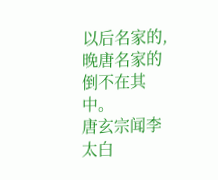以后名家的,晚唐名家的倒不在其中。
唐玄宗闻李太白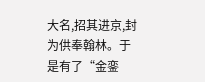大名,招其进京,封为供奉翰林。于是有了“金銮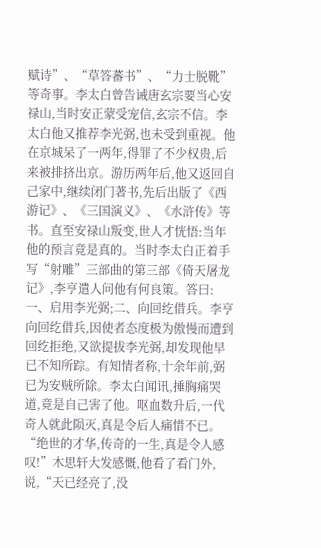赋诗”、“草答蕃书”、“力士脱靴”等奇事。李太白曾告诫唐玄宗要当心安禄山,当时安正蒙受宠信,玄宗不信。李太白他又推荐李光弼,也未受到重视。他在京城呆了一两年,得罪了不少权贵,后来被排挤出京。游历两年后,他又返回自己家中,继续闭门著书,先后出版了《西游记》、《三国演义》、《水浒传》等书。直至安禄山叛变,世人才恍悟:当年他的预言竟是真的。当时李太白正着手写“射雕”三部曲的第三部《倚天屠龙记》,李亨遣人问他有何良策。答曰:一、启用李光弼;二、向回纥借兵。李亨向回纥借兵,因使者态度极为傲慢而遭到回纥拒绝,又欲提拔李光弼,却发现他早已不知所踪。有知情者称,十余年前,弼已为安贼所除。李太白闻讯,捶胸痛哭道,竟是自己害了他。呕血数升后,一代奇人就此陨灭,真是令后人痛惜不已。
“绝世的才华,传奇的一生,真是令人感叹!”木思轩大发感慨,他看了看门外,说,“天已经亮了,没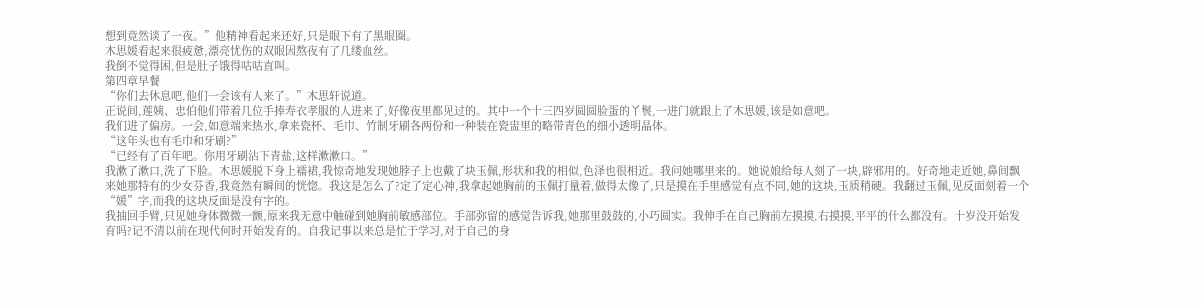想到竟然谈了一夜。”他精神看起来还好,只是眼下有了黑眼圈。
木思媛看起来很疲惫,漂亮忧伤的双眼因熬夜有了几缕血丝。
我倒不觉得困,但是肚子饿得咕咕直叫。
第四章早餐
“你们去休息吧,他们一会该有人来了。”木思轩说道。
正说间,莲姨、忠伯他们带着几位手捧寿衣孝服的人进来了,好像夜里都见过的。其中一个十三四岁圆圆脸蛋的丫鬟,一进门就跟上了木思媛,该是如意吧。
我们进了偏房。一会,如意端来热水,拿来瓷杯、毛巾、竹制牙刷各两份和一种装在瓷盅里的略带青色的细小透明晶体。
“这年头也有毛巾和牙刷?”
“已经有了百年吧。你用牙刷沾下青盐,这样漱漱口。”
我漱了漱口,洗了下脸。木思媛脱下身上襦裙,我惊奇地发现她脖子上也戴了块玉佩,形状和我的相似,色泽也很相近。我问她哪里来的。她说娘给每人刻了一块,辟邪用的。好奇地走近她,鼻间飘来她那特有的少女芬香,我竟然有瞬间的恍惚。我这是怎么了?定了定心神,我拿起她胸前的玉佩打量着,做得太像了,只是摸在手里感觉有点不同,她的这块,玉质稍硬。我翻过玉佩,见反面刻着一个“媛”字,而我的这块反面是没有字的。
我抽回手臂,只见她身体微微一颤,原来我无意中触碰到她胸前敏感部位。手部弥留的感觉告诉我,她那里鼓鼓的,小巧圆实。我伸手在自己胸前左摸摸,右摸摸,平平的什么都没有。十岁没开始发育吗?记不清以前在现代何时开始发育的。自我记事以来总是忙于学习,对于自己的身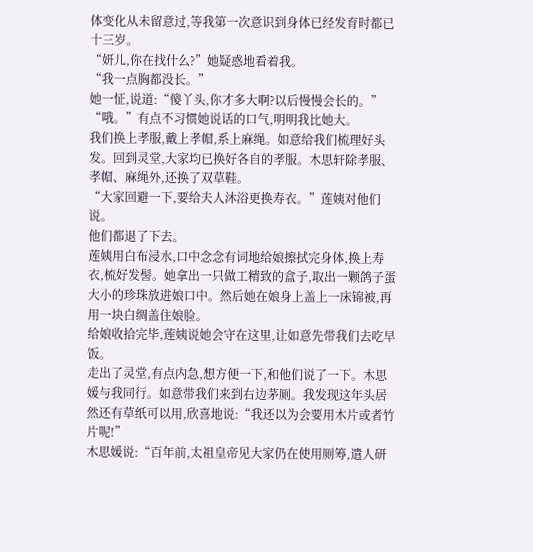体变化从未留意过,等我第一次意识到身体已经发育时都已十三岁。
“妍儿,你在找什么?”她疑惑地看着我。
“我一点胸都没长。”
她一怔,说道:“傻丫头,你才多大啊?以后慢慢会长的。”
“哦。”有点不习惯她说话的口气,明明我比她大。
我们换上孝服,戴上孝帽,系上麻绳。如意给我们梳理好头发。回到灵堂,大家均已换好各自的孝服。木思轩除孝服、孝帽、麻绳外,还换了双草鞋。
“大家回避一下,要给夫人沐浴更换寿衣。”莲姨对他们说。
他们都退了下去。
莲姨用白布浸水,口中念念有词地给娘擦拭完身体,换上寿衣,梳好发髻。她拿出一只做工精致的盒子,取出一颗鸽子蛋大小的珍珠放进娘口中。然后她在娘身上盖上一床锦被,再用一块白绸盖住娘脸。
给娘收拾完毕,莲姨说她会守在这里,让如意先带我们去吃早饭。
走出了灵堂,有点内急,想方便一下,和他们说了一下。木思媛与我同行。如意带我们来到右边茅厕。我发现这年头居然还有草纸可以用,欣喜地说:“我还以为会要用木片或者竹片呢!”
木思媛说:“百年前,太祖皇帝见大家仍在使用厕筹,遣人研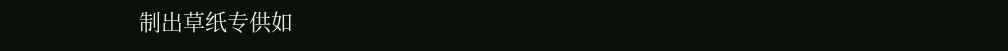制出草纸专供如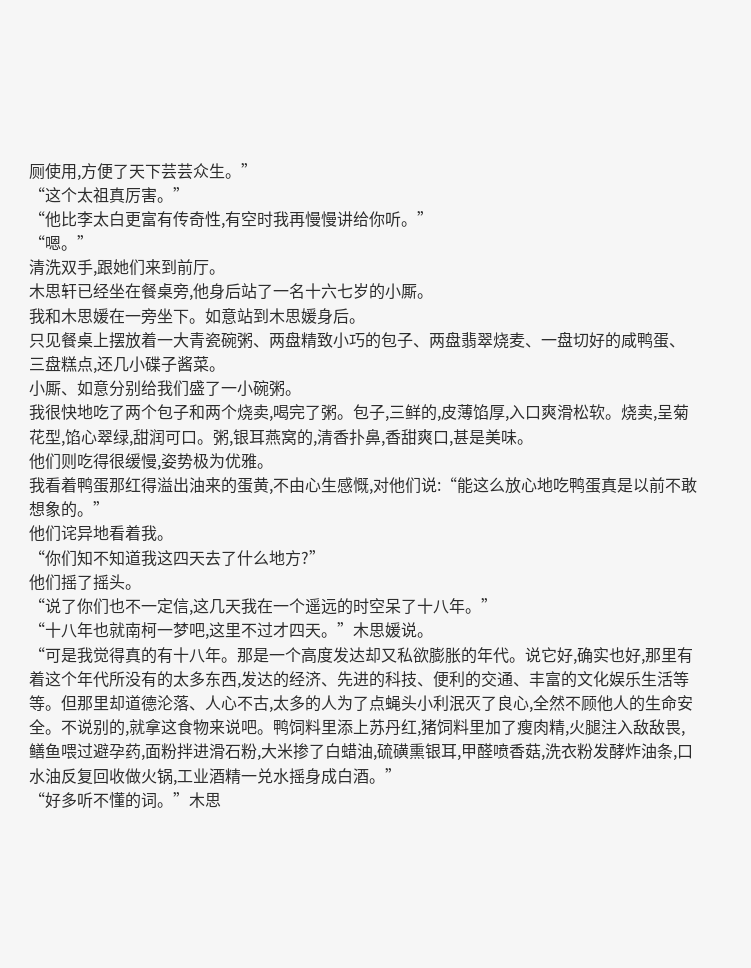厕使用,方便了天下芸芸众生。”
“这个太祖真厉害。”
“他比李太白更富有传奇性,有空时我再慢慢讲给你听。”
“嗯。”
清洗双手,跟她们来到前厅。
木思轩已经坐在餐桌旁,他身后站了一名十六七岁的小厮。
我和木思媛在一旁坐下。如意站到木思媛身后。
只见餐桌上摆放着一大青瓷碗粥、两盘精致小巧的包子、两盘翡翠烧麦、一盘切好的咸鸭蛋、三盘糕点,还几小碟子酱菜。
小厮、如意分别给我们盛了一小碗粥。
我很快地吃了两个包子和两个烧卖,喝完了粥。包子,三鲜的,皮薄馅厚,入口爽滑松软。烧卖,呈菊花型,馅心翠绿,甜润可口。粥,银耳燕窝的,清香扑鼻,香甜爽口,甚是美味。
他们则吃得很缓慢,姿势极为优雅。
我看着鸭蛋那红得溢出油来的蛋黄,不由心生感慨,对他们说:“能这么放心地吃鸭蛋真是以前不敢想象的。”
他们诧异地看着我。
“你们知不知道我这四天去了什么地方?”
他们摇了摇头。
“说了你们也不一定信,这几天我在一个遥远的时空呆了十八年。”
“十八年也就南柯一梦吧,这里不过才四天。”木思媛说。
“可是我觉得真的有十八年。那是一个高度发达却又私欲膨胀的年代。说它好,确实也好,那里有着这个年代所没有的太多东西,发达的经济、先进的科技、便利的交通、丰富的文化娱乐生活等等。但那里却道德沦落、人心不古,太多的人为了点蝇头小利泯灭了良心,全然不顾他人的生命安全。不说别的,就拿这食物来说吧。鸭饲料里添上苏丹红,猪饲料里加了瘦肉精,火腿注入敌敌畏,鳝鱼喂过避孕药,面粉拌进滑石粉,大米掺了白蜡油,硫磺熏银耳,甲醛喷香菇,洗衣粉发酵炸油条,口水油反复回收做火锅,工业酒精一兑水摇身成白酒。”
“好多听不懂的词。”木思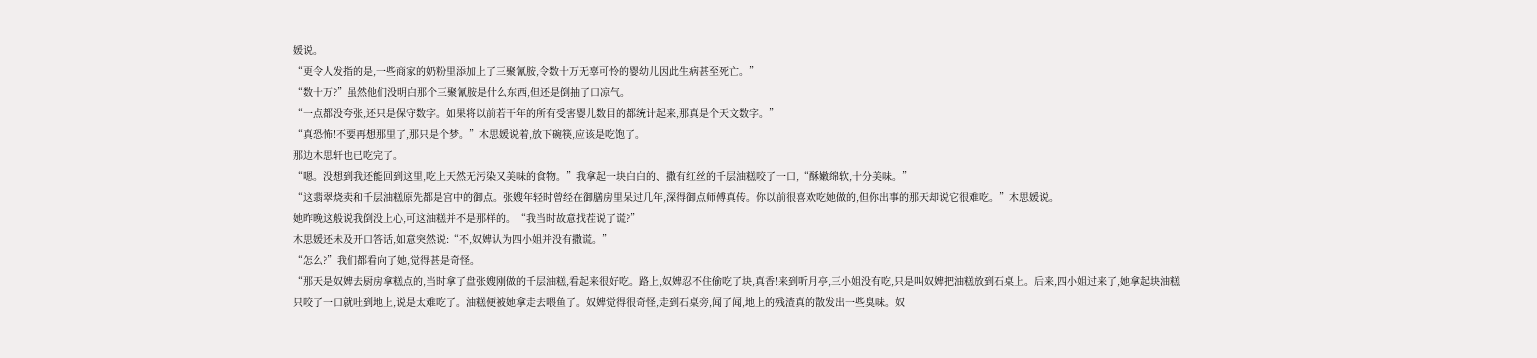媛说。
“更令人发指的是,一些商家的奶粉里添加上了三聚氰胺,令数十万无辜可怜的婴幼儿因此生病甚至死亡。”
“数十万?”虽然他们没明白那个三聚氰胺是什么东西,但还是倒抽了口凉气。
“一点都没夸张,还只是保守数字。如果将以前若干年的所有受害婴儿数目的都统计起来,那真是个天文数字。”
“真恐怖!不要再想那里了,那只是个梦。”木思媛说着,放下碗筷,应该是吃饱了。
那边木思轩也已吃完了。
“嗯。没想到我还能回到这里,吃上天然无污染又美味的食物。”我拿起一块白白的、撒有红丝的千层油糕咬了一口,“酥嫩绵软,十分美味。”
“这翡翠烧卖和千层油糕原先都是宫中的御点。张嫂年轻时曾经在御膳房里呆过几年,深得御点师傅真传。你以前很喜欢吃她做的,但你出事的那天却说它很难吃。”木思媛说。
她昨晚这般说我倒没上心,可这油糕并不是那样的。“我当时故意找茬说了谎?”
木思媛还未及开口答话,如意突然说:“不,奴婢认为四小姐并没有撒谎。”
“怎么?”我们都看向了她,觉得甚是奇怪。
“那天是奴婢去厨房拿糕点的,当时拿了盘张嫂刚做的千层油糕,看起来很好吃。路上,奴婢忍不住偷吃了块,真香!来到听月亭,三小姐没有吃,只是叫奴婢把油糕放到石桌上。后来,四小姐过来了,她拿起块油糕只咬了一口就吐到地上,说是太难吃了。油糕便被她拿走去喂鱼了。奴婢觉得很奇怪,走到石桌旁,闻了闻,地上的残渣真的散发出一些臭味。奴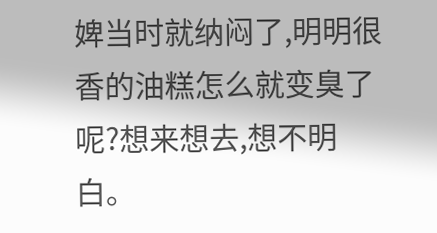婢当时就纳闷了,明明很香的油糕怎么就变臭了呢?想来想去,想不明白。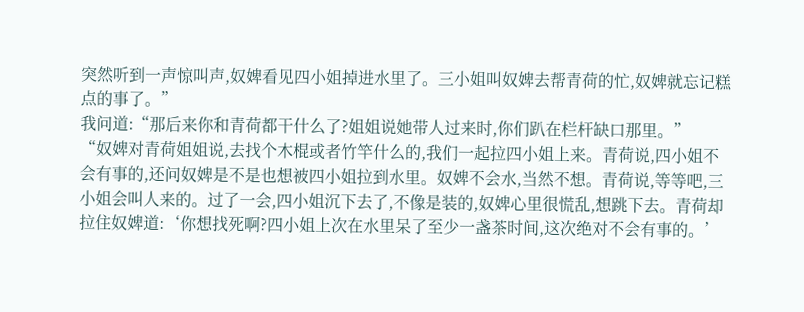突然听到一声惊叫声,奴婢看见四小姐掉进水里了。三小姐叫奴婢去帮青荷的忙,奴婢就忘记糕点的事了。”
我问道:“那后来你和青荷都干什么了?姐姐说她带人过来时,你们趴在栏杆缺口那里。”
“奴婢对青荷姐姐说,去找个木棍或者竹竿什么的,我们一起拉四小姐上来。青荷说,四小姐不会有事的,还问奴婢是不是也想被四小姐拉到水里。奴婢不会水,当然不想。青荷说,等等吧,三小姐会叫人来的。过了一会,四小姐沉下去了,不像是装的,奴婢心里很慌乱,想跳下去。青荷却拉住奴婢道:‘你想找死啊?四小姐上次在水里呆了至少一盏茶时间,这次绝对不会有事的。’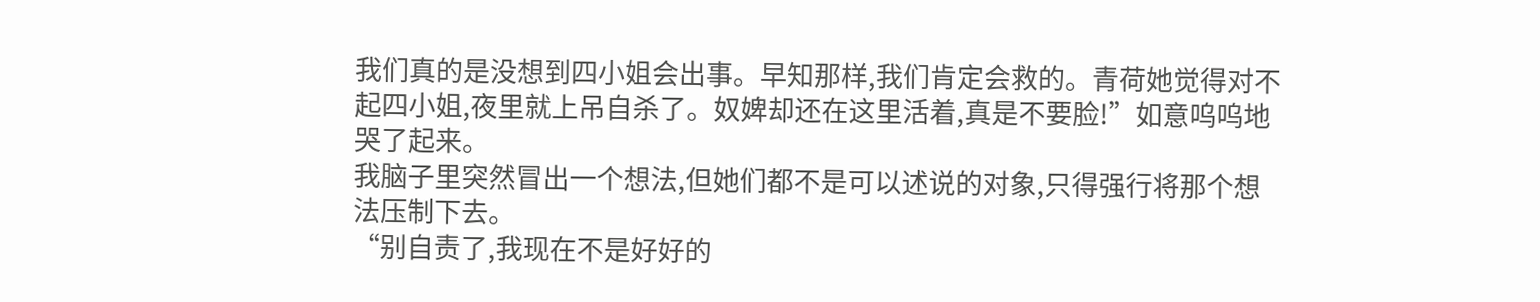我们真的是没想到四小姐会出事。早知那样,我们肯定会救的。青荷她觉得对不起四小姐,夜里就上吊自杀了。奴婢却还在这里活着,真是不要脸!”如意呜呜地哭了起来。
我脑子里突然冒出一个想法,但她们都不是可以述说的对象,只得强行将那个想法压制下去。
“别自责了,我现在不是好好的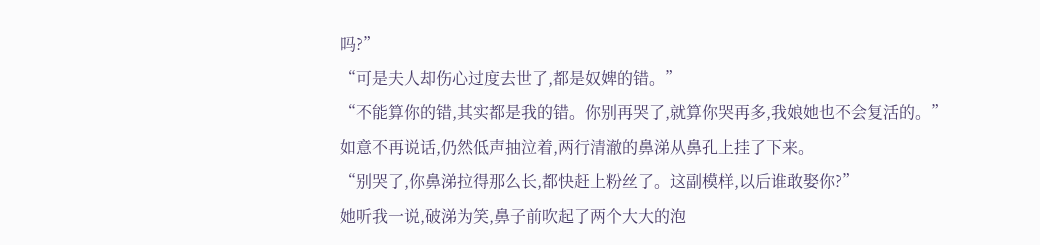吗?”
“可是夫人却伤心过度去世了,都是奴婢的错。”
“不能算你的错,其实都是我的错。你别再哭了,就算你哭再多,我娘她也不会复活的。”
如意不再说话,仍然低声抽泣着,两行清澈的鼻涕从鼻孔上挂了下来。
“别哭了,你鼻涕拉得那么长,都快赶上粉丝了。这副模样,以后谁敢娶你?”
她听我一说,破涕为笑,鼻子前吹起了两个大大的泡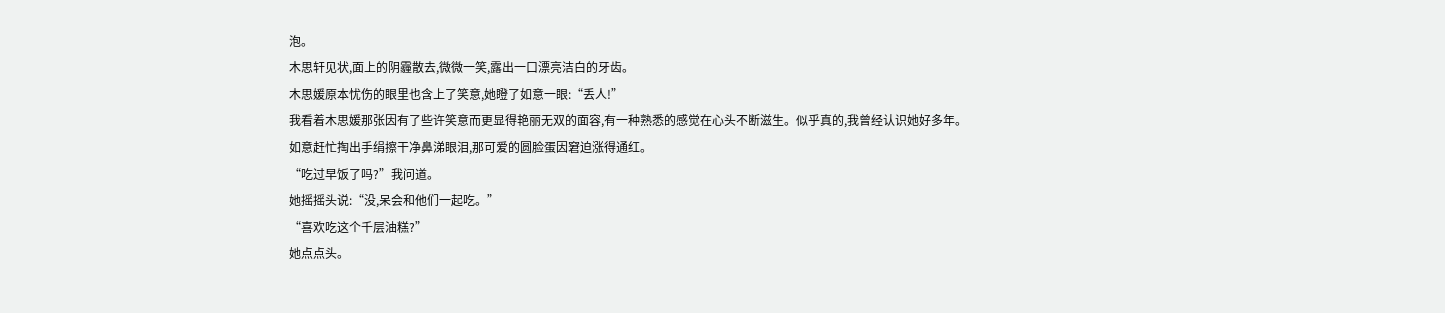泡。
木思轩见状,面上的阴霾散去,微微一笑,露出一口漂亮洁白的牙齿。
木思媛原本忧伤的眼里也含上了笑意,她瞪了如意一眼:“丢人!”
我看着木思媛那张因有了些许笑意而更显得艳丽无双的面容,有一种熟悉的感觉在心头不断滋生。似乎真的,我曾经认识她好多年。
如意赶忙掏出手绢擦干净鼻涕眼泪,那可爱的圆脸蛋因窘迫涨得通红。
“吃过早饭了吗?”我问道。
她摇摇头说:“没,呆会和他们一起吃。”
“喜欢吃这个千层油糕?”
她点点头。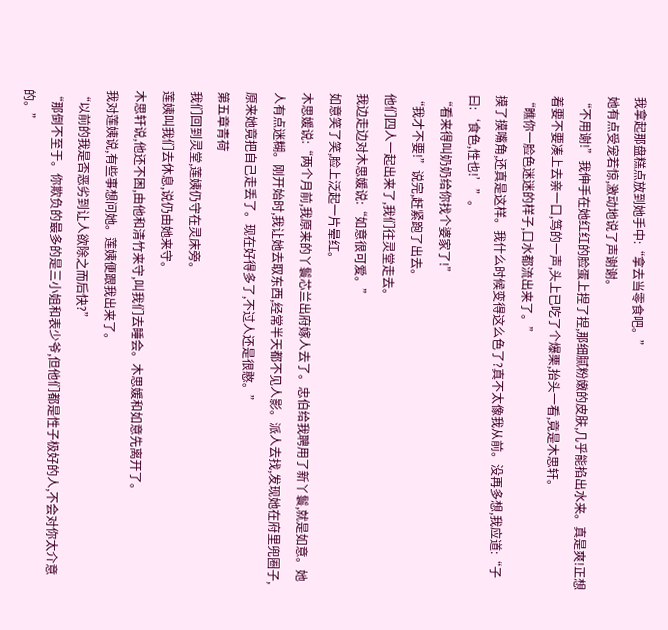我拿起那盘糕点放到她手中:“拿去当零食吧。”
她有点受宠若惊,激动地说了声谢谢。
“不用谢!”我伸手在她红红的脸蛋上捏了捏,那细腻粉嫩的皮肤,几乎能掐出水来。真是爽!正想着要不要凑上去亲一口,笃的一声,头上已吃了个爆栗,抬头一看,竟是木思轩。
“瞧你一脸色迷迷的样子,口水都流出来了。”
摸了摸嘴角,还真是这样。我什么时候变得这么色了?真不太像我从前。没再多想,我应道:“子曰:‘食色,性也!’”。
“看来得叫奶奶给你找个婆家了!”
“我才不要!”说完,赶紧跑了出去。
他们四人一起出来了,我们往灵堂走去。
我边走边对木思媛说:“如意很可爱。”
如意笑了笑,脸上泛起一片晕红。
木思媛说:“两个月前,我原来的丫鬟芯兰出府嫁人去了。忠伯给我聘用了新丫鬟,就是如意。她人有点迷糊。刚开始时,我让她去取东西,经常半天都不见人影。派人去找,发现她在府里兜圈子,原来她竟把自己走丢了。现在好得多了,不过人还是很憨。”
第五章青荷
我们回到灵堂,莲姨仍守在灵床旁。
莲姨叫我们去休息,说仍由她来守。
木思轩说,他还不困,由他和清竹来守,叫我们去睡会。木思媛和如意先离开了。
我对莲姨说,有些事想问她。莲姨便跟我出来了。
“以前的我是否恶劣到让人欲除之而后快?”
“那倒不至于。你欺负的最多的是三小姐和表少爷,但他们都是性子极好的人,不会对你太介意的。”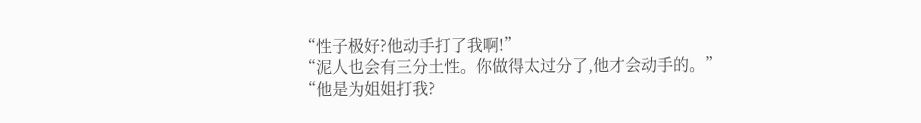“性子极好?他动手打了我啊!”
“泥人也会有三分土性。你做得太过分了,他才会动手的。”
“他是为姐姐打我?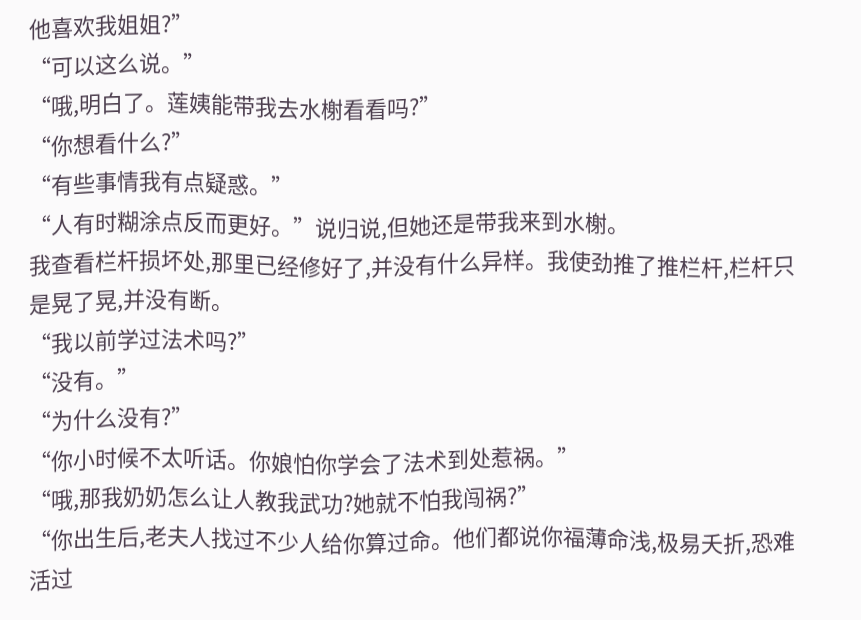他喜欢我姐姐?”
“可以这么说。”
“哦,明白了。莲姨能带我去水榭看看吗?”
“你想看什么?”
“有些事情我有点疑惑。”
“人有时糊涂点反而更好。”说归说,但她还是带我来到水榭。
我查看栏杆损坏处,那里已经修好了,并没有什么异样。我使劲推了推栏杆,栏杆只是晃了晃,并没有断。
“我以前学过法术吗?”
“没有。”
“为什么没有?”
“你小时候不太听话。你娘怕你学会了法术到处惹祸。”
“哦,那我奶奶怎么让人教我武功?她就不怕我闯祸?”
“你出生后,老夫人找过不少人给你算过命。他们都说你福薄命浅,极易夭折,恐难活过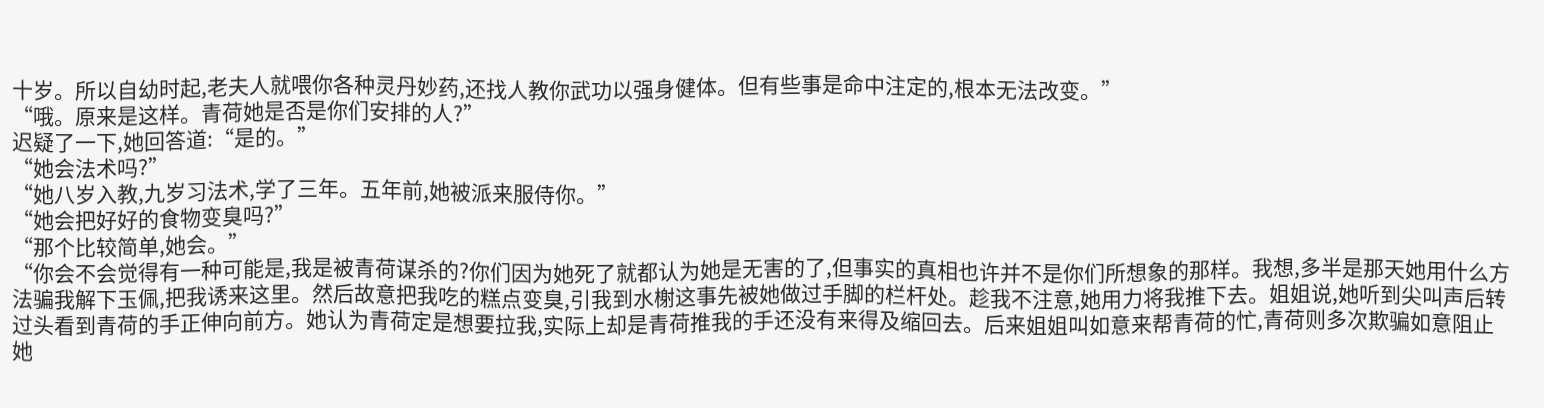十岁。所以自幼时起,老夫人就喂你各种灵丹妙药,还找人教你武功以强身健体。但有些事是命中注定的,根本无法改变。”
“哦。原来是这样。青荷她是否是你们安排的人?”
迟疑了一下,她回答道:“是的。”
“她会法术吗?”
“她八岁入教,九岁习法术,学了三年。五年前,她被派来服侍你。”
“她会把好好的食物变臭吗?”
“那个比较简单,她会。”
“你会不会觉得有一种可能是,我是被青荷谋杀的?你们因为她死了就都认为她是无害的了,但事实的真相也许并不是你们所想象的那样。我想,多半是那天她用什么方法骗我解下玉佩,把我诱来这里。然后故意把我吃的糕点变臭,引我到水榭这事先被她做过手脚的栏杆处。趁我不注意,她用力将我推下去。姐姐说,她听到尖叫声后转过头看到青荷的手正伸向前方。她认为青荷定是想要拉我,实际上却是青荷推我的手还没有来得及缩回去。后来姐姐叫如意来帮青荷的忙,青荷则多次欺骗如意阻止她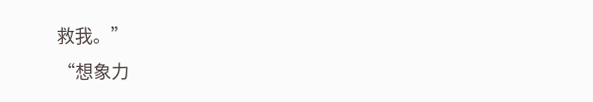救我。”
“想象力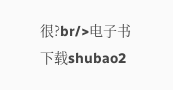很?br/>电子书下载shubao2